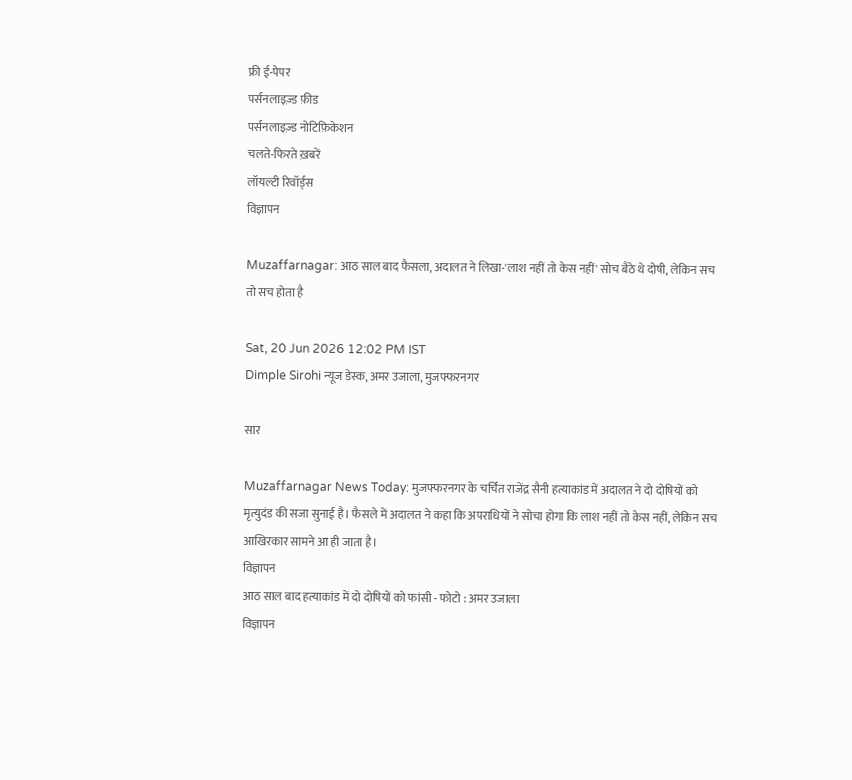फ्री ई-पेपर
पर्सनलाइज़्ड फ़ीड
पर्सनलाइज़्ड नोटिफ़िकेशन
चलते-फिरते ख़बरें
लॉयल्टी रिवॉर्ड्स
विज्ञापन

Muzaffarnagar: आठ साल बाद फैसला, अदालत ने लिखा-'लाश नहीं तो केस नहीं' सोच बैठे थे दोषी, लेकिन सच तो सच होता है

Sat, 20 Jun 2026 12:02 PM IST
Dimple Sirohi न्यूज डेस्क, अमर उजाला, मुजफ्फरनगर

सार

Muzaffarnagar News Today: मुजफ्फरनगर के चर्चित राजेंद्र सैनी हत्याकांड में अदालत ने दो दोषियों को मृत्युदंड की सजा सुनाई है। फैसले में अदालत ने कहा कि अपराधियों ने सोचा होगा कि लाश नहीं तो केस नहीं, लेकिन सच आखिरकार सामने आ ही जाता है।
विज्ञापन
आठ साल बाद हत्याकांड में दो दोषियों को फांसी - फोटो : अमर उजाला
विज्ञापन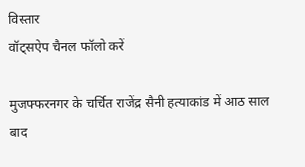विस्तार
वॉट्सऐप चैनल फॉलो करें

मुजफ्फरनगर के चर्चित राजेंद्र सैनी हत्याकांड में आठ साल बाद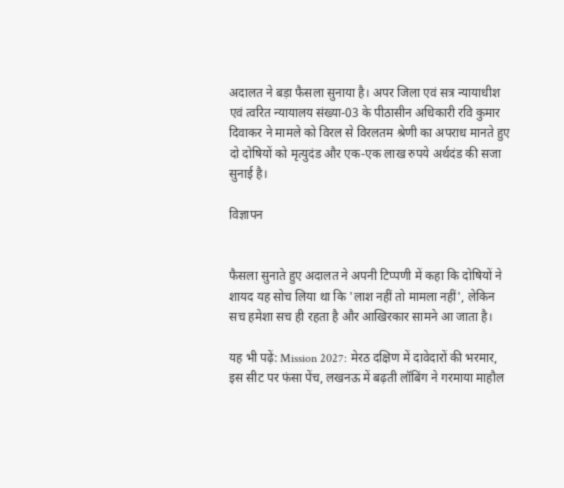अदालत ने बड़ा फैसला सुनाया है। अपर जिला एवं सत्र न्यायाधीश एवं त्वरित न्यायालय संख्या-03 के पीठासीन अधिकारी रवि कुमार दिवाकर ने मामले को विरल से विरलतम श्रेणी का अपराध मानते हुए दो दोषियों को मृत्युदंड और एक-एक लाख रुपये अर्थदंड की सजा सुनाई है।

विज्ञापन


फैसला सुनाते हुए अदालत ने अपनी टिप्पणी में कहा कि दोषियों ने शायद यह सोच लिया था कि 'लाश नहीं तो मामला नहीं', लेकिन सच हमेशा सच ही रहता है और आखिरकार सामने आ जाता है।

यह भी पढ़ें: Mission 2027: मेरठ दक्षिण में दावेदारों की भरमार, इस सीट पर फंसा पेंच, लखनऊ में बढ़ती लॉबिंग ने गरमाया माहौल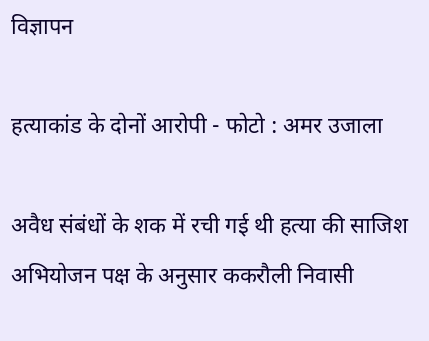विज्ञापन

हत्याकांड के दोनों आरोपी - फोटो : अमर उजाला

अवैध संबंधों के शक में रची गई थी हत्या की साजिश
अभियोजन पक्ष के अनुसार ककरौली निवासी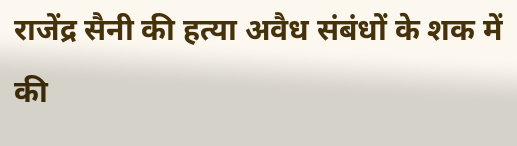राजेंद्र सैनी की हत्या अवैध संबंधों के शक में की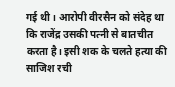गई थी। आरोपी वीरसैन को संदेह था कि राजेंद्र उसकी पत्नी से बातचीत करता है। इसी शक के चलते हत्या की साजिश रची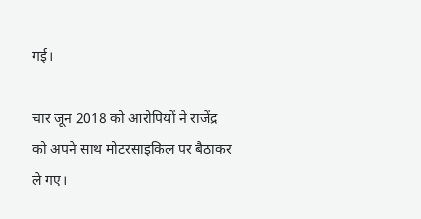गई।

चार जून 2018 को आरोपियों ने राजेंद्र को अपने साथ मोटरसाइकिल पर बैठाकर ले गए।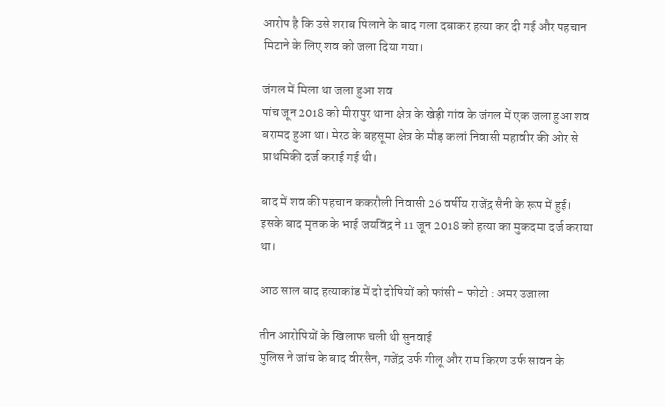आरोप है कि उसे शराब पिलाने के बाद गला दबाकर हत्या कर दी गई और पहचान मिटाने के लिए शव को जला दिया गया।

जंगल में मिला था जला हुआ शव
पांच जून 2018 को मीरापुर थाना क्षेत्र के खेड़ी गांव के जंगल में एक जला हुआ शव बरामद हुआ था। मेरठ के बहसूमा क्षेत्र के मौड़ कलां निवासी महावीर की ओर से प्राथमिकी दर्ज कराई गई थी।

बाद में शव की पहचान ककरौली निवासी 26 वर्षीय राजेंद्र सैनी के रूप में हुई। इसके बाद मृतक के भाई जयविंद्र ने 11 जून 2018 को हत्या का मुकदमा दर्ज कराया था।

आठ साल बाद हत्याकांड में दो दोषियों को फांसी - फोटो : अमर उजाला

तीन आरोपियों के खिलाफ चली थी सुनवाई
पुलिस ने जांच के बाद वीरसैन, गजेंद्र उर्फ गीलू और राम किरण उर्फ सावन के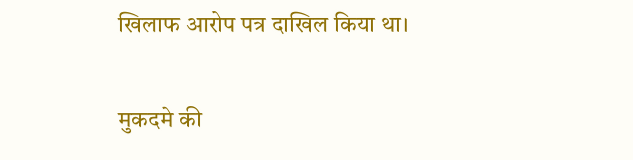खिलाफ आरोप पत्र दाखिल किया था।

मुकदमे की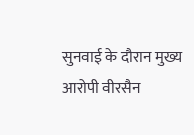सुनवाई के दौरान मुख्य आरोपी वीरसैन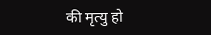की मृत्यु हो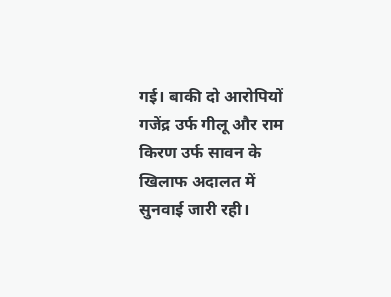गई। बाकी दो आरोपियों गजेंद्र उर्फ गीलू और राम किरण उर्फ सावन के खिलाफ अदालत में सुनवाई जारी रही।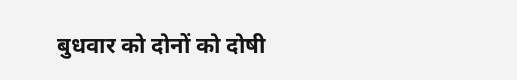बुधवार को दोनों को दोषी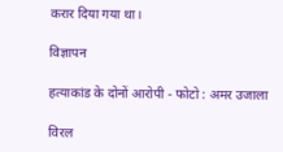करार दिया गया था।

विज्ञापन

हत्याकांड के दोनों आरोपी - फोटो : अमर उजाला

विरल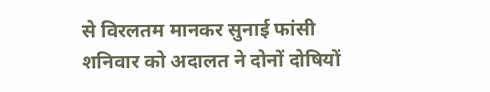से विरलतम मानकर सुनाई फांसी
शनिवार को अदालत ने दोनों दोषियों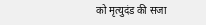को मृत्युदंड की सजा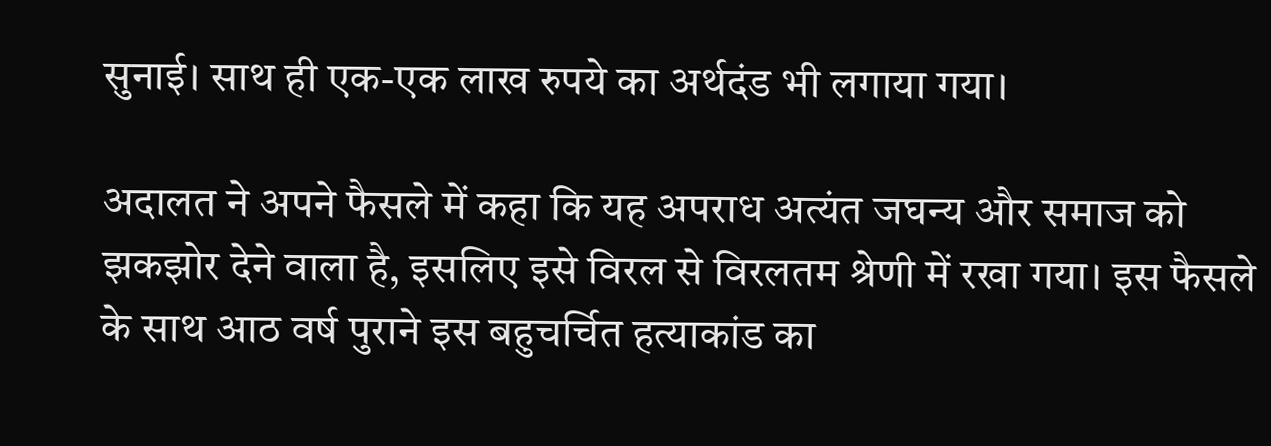सुनाई। साथ ही एक-एक लाख रुपये का अर्थदंड भी लगाया गया।

अदालत ने अपने फैसले में कहा कि यह अपराध अत्यंत जघन्य और समाज को झकझोर देने वाला है, इसलिए इसे विरल से विरलतम श्रेणी में रखा गया। इस फैसले के साथ आठ वर्ष पुराने इस बहुचर्चित हत्याकांड का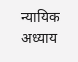न्यायिक अध्याय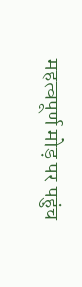महत्वपूर्ण मोड़ पर पहुंच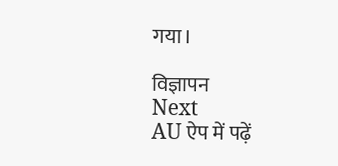गया।

विज्ञापन
Next
AU ऐप में पढ़ें